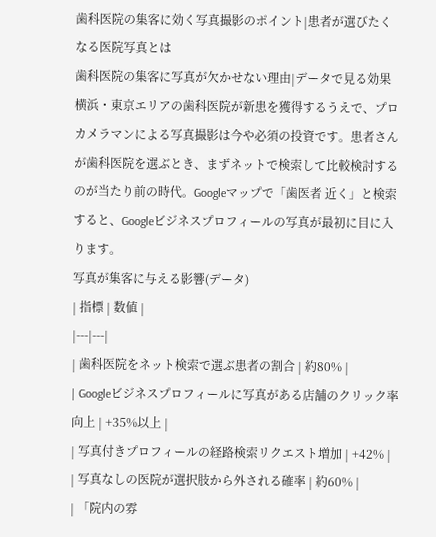歯科医院の集客に効く写真撮影のポイント|患者が選びたくなる医院写真とは
歯科医院の集客に写真が欠かせない理由|データで見る効果
横浜・東京エリアの歯科医院が新患を獲得するうえで、プロカメラマンによる写真撮影は今や必須の投資です。患者さんが歯科医院を選ぶとき、まずネットで検索して比較検討するのが当たり前の時代。Googleマップで「歯医者 近く」と検索すると、Googleビジネスプロフィールの写真が最初に目に入ります。
写真が集客に与える影響(データ)
| 指標 | 数値 |
|---|---|
| 歯科医院をネット検索で選ぶ患者の割合 | 約80% |
| Googleビジネスプロフィールに写真がある店舗のクリック率向上 | +35%以上 |
| 写真付きプロフィールの経路検索リクエスト増加 | +42% |
| 写真なしの医院が選択肢から外される確率 | 約60% |
| 「院内の雰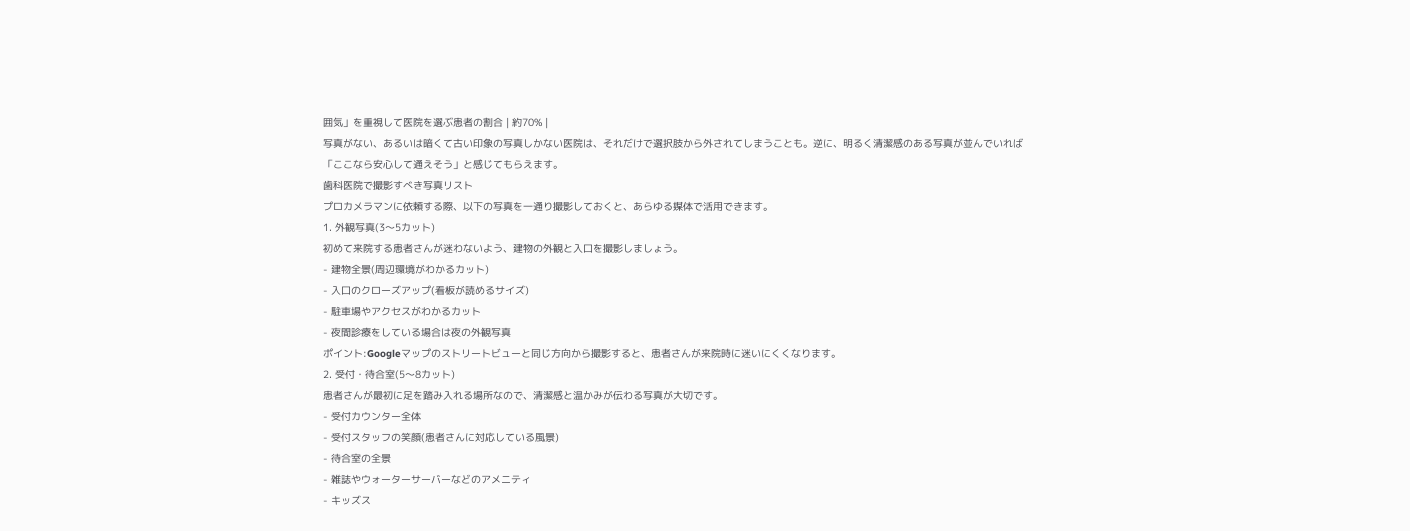囲気」を重視して医院を選ぶ患者の割合 | 約70% |
写真がない、あるいは暗くて古い印象の写真しかない医院は、それだけで選択肢から外されてしまうことも。逆に、明るく清潔感のある写真が並んでいれば「ここなら安心して通えそう」と感じてもらえます。
歯科医院で撮影すべき写真リスト
プロカメラマンに依頼する際、以下の写真を一通り撮影しておくと、あらゆる媒体で活用できます。
1. 外観写真(3〜5カット)
初めて来院する患者さんが迷わないよう、建物の外観と入口を撮影しましょう。
- 建物全景(周辺環境がわかるカット)
- 入口のクローズアップ(看板が読めるサイズ)
- 駐車場やアクセスがわかるカット
- 夜間診療をしている場合は夜の外観写真
ポイント:Googleマップのストリートビューと同じ方向から撮影すると、患者さんが来院時に迷いにくくなります。
2. 受付・待合室(5〜8カット)
患者さんが最初に足を踏み入れる場所なので、清潔感と温かみが伝わる写真が大切です。
- 受付カウンター全体
- 受付スタッフの笑顔(患者さんに対応している風景)
- 待合室の全景
- 雑誌やウォーターサーバーなどのアメニティ
- キッズス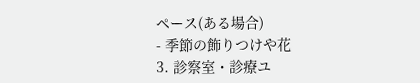ペース(ある場合)
- 季節の飾りつけや花
3. 診察室・診療ユ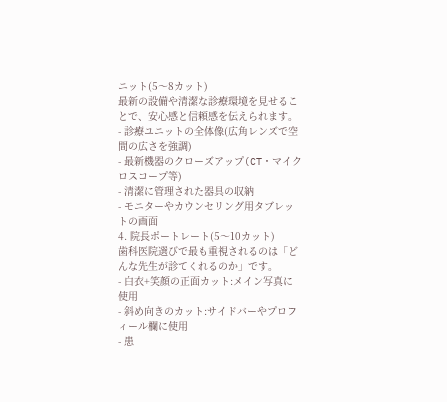ニット(5〜8カット)
最新の設備や清潔な診療環境を見せることで、安心感と信頼感を伝えられます。
- 診療ユニットの全体像(広角レンズで空間の広さを強調)
- 最新機器のクローズアップ(CT・マイクロスコープ等)
- 清潔に管理された器具の収納
- モニターやカウンセリング用タブレットの画面
4. 院長ポートレート(5〜10カット)
歯科医院選びで最も重視されるのは「どんな先生が診てくれるのか」です。
- 白衣+笑顔の正面カット:メイン写真に使用
- 斜め向きのカット:サイドバーやプロフィール欄に使用
- 患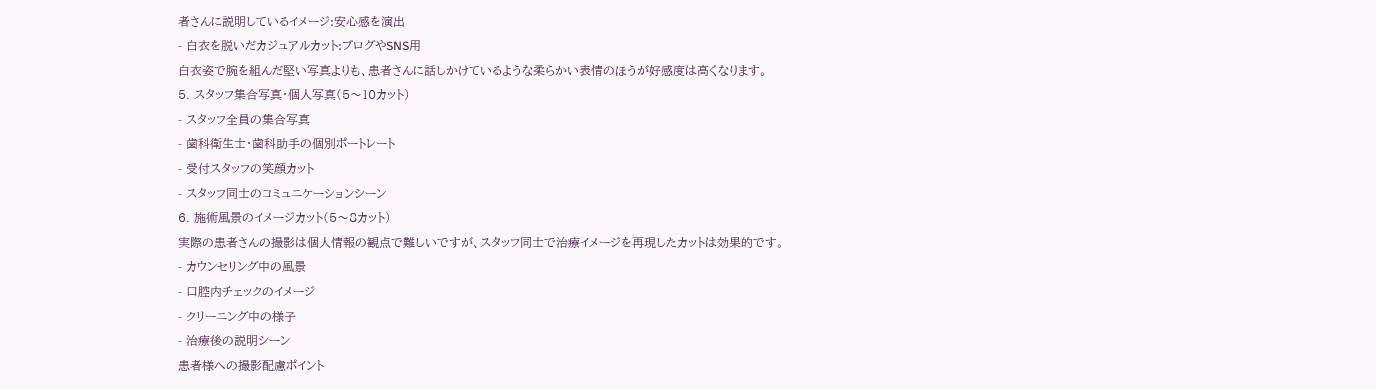者さんに説明しているイメージ:安心感を演出
- 白衣を脱いだカジュアルカット:ブログやSNS用
白衣姿で腕を組んだ堅い写真よりも、患者さんに話しかけているような柔らかい表情のほうが好感度は高くなります。
5. スタッフ集合写真・個人写真(5〜10カット)
- スタッフ全員の集合写真
- 歯科衛生士・歯科助手の個別ポートレート
- 受付スタッフの笑顔カット
- スタッフ同士のコミュニケーションシーン
6. 施術風景のイメージカット(5〜8カット)
実際の患者さんの撮影は個人情報の観点で難しいですが、スタッフ同士で治療イメージを再現したカットは効果的です。
- カウンセリング中の風景
- 口腔内チェックのイメージ
- クリーニング中の様子
- 治療後の説明シーン
患者様への撮影配慮ポイント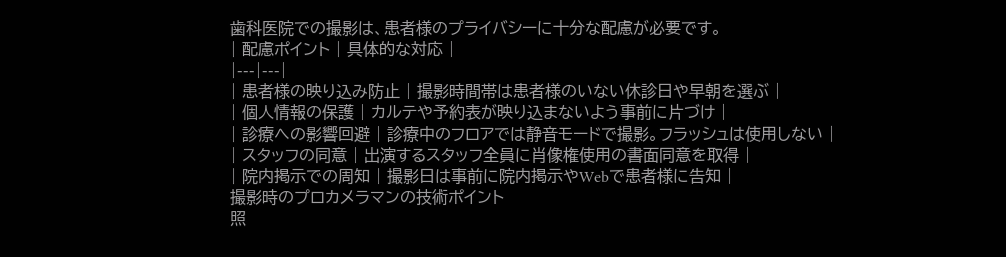歯科医院での撮影は、患者様のプライバシーに十分な配慮が必要です。
| 配慮ポイント | 具体的な対応 |
|---|---|
| 患者様の映り込み防止 | 撮影時間帯は患者様のいない休診日や早朝を選ぶ |
| 個人情報の保護 | カルテや予約表が映り込まないよう事前に片づけ |
| 診療への影響回避 | 診療中のフロアでは静音モードで撮影。フラッシュは使用しない |
| スタッフの同意 | 出演するスタッフ全員に肖像権使用の書面同意を取得 |
| 院内掲示での周知 | 撮影日は事前に院内掲示やWebで患者様に告知 |
撮影時のプロカメラマンの技術ポイント
照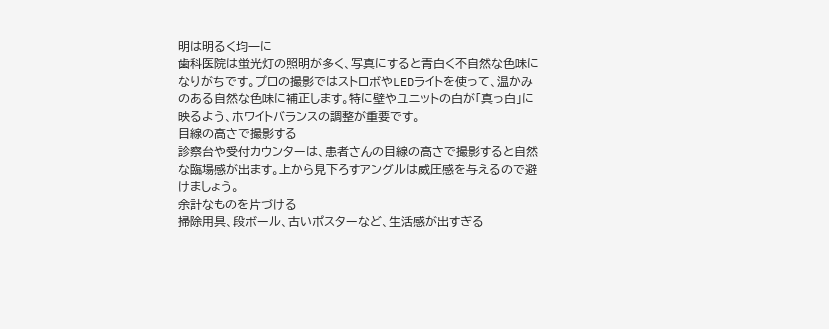明は明るく均一に
歯科医院は蛍光灯の照明が多く、写真にすると青白く不自然な色味になりがちです。プロの撮影ではストロボやLEDライトを使って、温かみのある自然な色味に補正します。特に壁やユニットの白が「真っ白」に映るよう、ホワイトバランスの調整が重要です。
目線の高さで撮影する
診察台や受付カウンターは、患者さんの目線の高さで撮影すると自然な臨場感が出ます。上から見下ろすアングルは威圧感を与えるので避けましょう。
余計なものを片づける
掃除用具、段ボール、古いポスターなど、生活感が出すぎる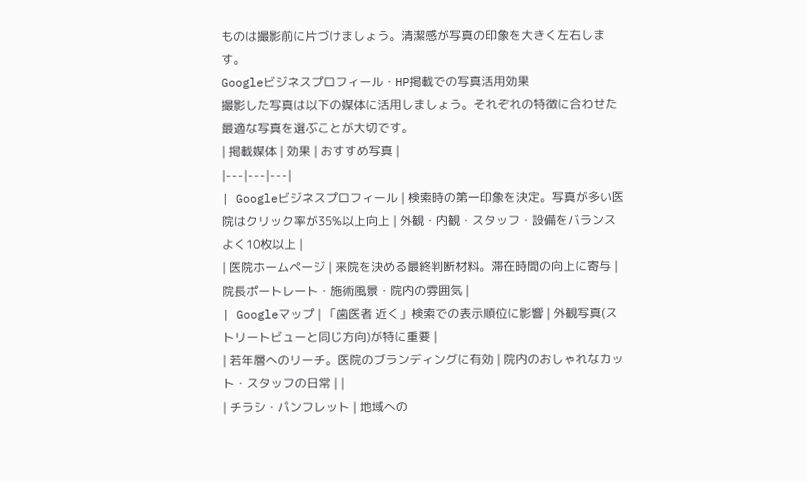ものは撮影前に片づけましょう。清潔感が写真の印象を大きく左右します。
Googleビジネスプロフィール・HP掲載での写真活用効果
撮影した写真は以下の媒体に活用しましょう。それぞれの特徴に合わせた最適な写真を選ぶことが大切です。
| 掲載媒体 | 効果 | おすすめ写真 |
|---|---|---|
| Googleビジネスプロフィール | 検索時の第一印象を決定。写真が多い医院はクリック率が35%以上向上 | 外観・内観・スタッフ・設備をバランスよく10枚以上 |
| 医院ホームページ | 来院を決める最終判断材料。滞在時間の向上に寄与 | 院長ポートレート・施術風景・院内の雰囲気 |
| Googleマップ | 「歯医者 近く」検索での表示順位に影響 | 外観写真(ストリートビューと同じ方向)が特に重要 |
| 若年層へのリーチ。医院のブランディングに有効 | 院内のおしゃれなカット・スタッフの日常 | |
| チラシ・パンフレット | 地域への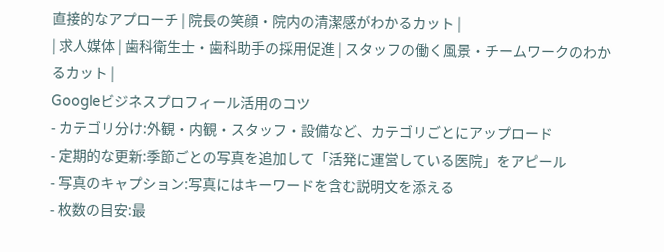直接的なアプローチ | 院長の笑顔・院内の清潔感がわかるカット |
| 求人媒体 | 歯科衛生士・歯科助手の採用促進 | スタッフの働く風景・チームワークのわかるカット |
Googleビジネスプロフィール活用のコツ
- カテゴリ分け:外観・内観・スタッフ・設備など、カテゴリごとにアップロード
- 定期的な更新:季節ごとの写真を追加して「活発に運営している医院」をアピール
- 写真のキャプション:写真にはキーワードを含む説明文を添える
- 枚数の目安:最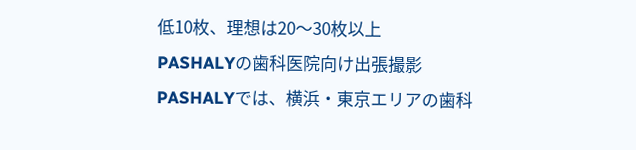低10枚、理想は20〜30枚以上
PASHALYの歯科医院向け出張撮影
PASHALYでは、横浜・東京エリアの歯科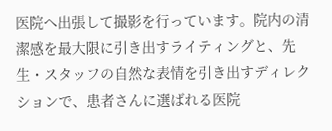医院へ出張して撮影を行っています。院内の清潔感を最大限に引き出すライティングと、先生・スタッフの自然な表情を引き出すディレクションで、患者さんに選ばれる医院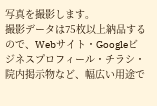写真を撮影します。
撮影データは75枚以上納品するので、Webサイト・Googleビジネスプロフィール・チラシ・院内掲示物など、幅広い用途で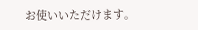お使いいただけます。